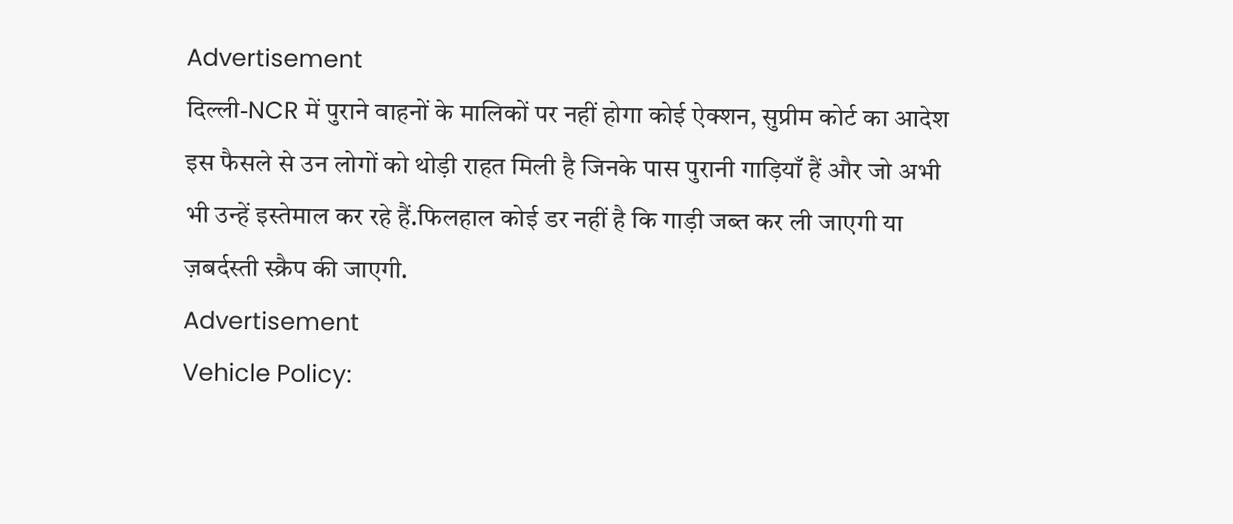Advertisement
दिल्ली-NCR में पुराने वाहनों के मालिकों पर नहीं होगा कोई ऐक्शन, सुप्रीम कोर्ट का आदेश
इस फैसले से उन लोगों को थोड़ी राहत मिली है जिनके पास पुरानी गाड़ियाँ हैं और जो अभी भी उन्हें इस्तेमाल कर रहे हैं.फिलहाल कोई डर नहीं है कि गाड़ी जब्त कर ली जाएगी या ज़बर्दस्ती स्क्रैप की जाएगी.
Advertisement
Vehicle Policy: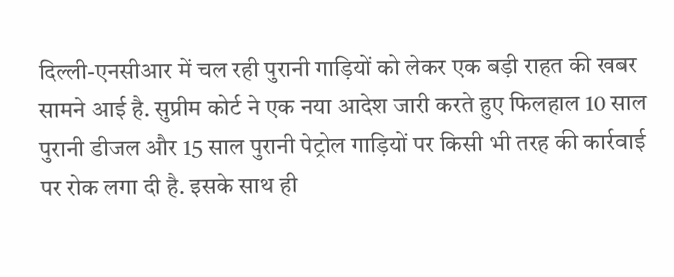दिल्ली-एनसीआर में चल रही पुरानी गाड़ियों को लेकर एक बड़ी राहत की खबर सामने आई है. सुप्रीम कोर्ट ने एक नया आदेश जारी करते हुए फिलहाल 10 साल पुरानी डीजल और 15 साल पुरानी पेट्रोल गाड़ियों पर किसी भी तरह की कार्रवाई पर रोक लगा दी है. इसके साथ ही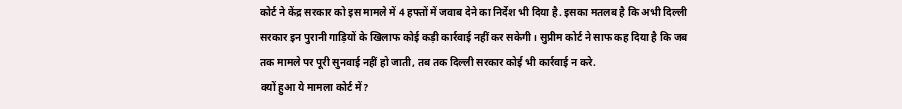कोर्ट ने केंद्र सरकार को इस मामले में 4 हफ्तों में जवाब देने का निर्देश भी दिया है. इसका मतलब है कि अभी दिल्ली सरकार इन पुरानी गाड़ियों के खिलाफ कोई कड़ी कार्रवाई नहीं कर सकेगी। सुप्रीम कोर्ट ने साफ कह दिया है कि जब तक मामले पर पूरी सुनवाई नहीं हो जाती, तब तक दिल्ली सरकार कोई भी कार्रवाई न करे.
क्यों हुआ ये मामला कोर्ट में?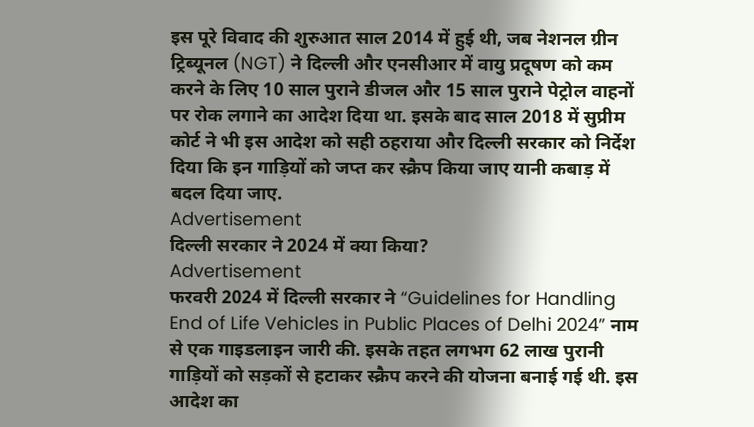इस पूरे विवाद की शुरुआत साल 2014 में हुई थी, जब नेशनल ग्रीन ट्रिब्यूनल (NGT) ने दिल्ली और एनसीआर में वायु प्रदूषण को कम करने के लिए 10 साल पुराने डीजल और 15 साल पुराने पेट्रोल वाहनों पर रोक लगाने का आदेश दिया था. इसके बाद साल 2018 में सुप्रीम कोर्ट ने भी इस आदेश को सही ठहराया और दिल्ली सरकार को निर्देश दिया कि इन गाड़ियों को जप्त कर स्क्रैप किया जाए यानी कबाड़ में बदल दिया जाए.
Advertisement
दिल्ली सरकार ने 2024 में क्या किया?
Advertisement
फरवरी 2024 में दिल्ली सरकार ने “Guidelines for Handling End of Life Vehicles in Public Places of Delhi 2024” नाम से एक गाइडलाइन जारी की. इसके तहत लगभग 62 लाख पुरानी गाड़ियों को सड़कों से हटाकर स्क्रैप करने की योजना बनाई गई थी. इस आदेश का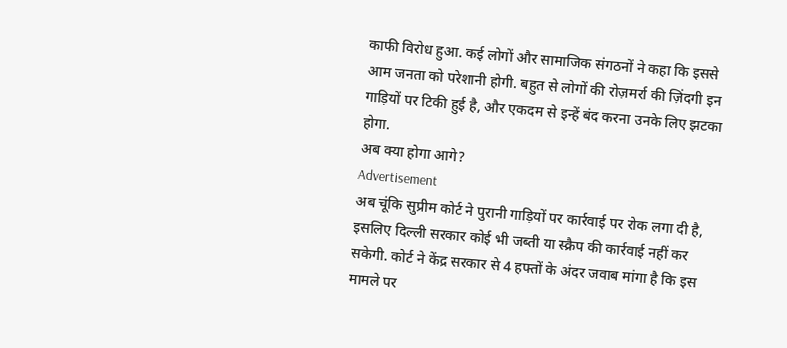काफी विरोध हुआ. कई लोगों और सामाजिक संगठनों ने कहा कि इससे आम जनता को परेशानी होगी. बहुत से लोगों की रोज़मर्रा की ज़िंदगी इन गाड़ियों पर टिकी हुई है, और एकदम से इन्हें बंद करना उनके लिए झटका होगा.
अब क्या होगा आगे?
Advertisement
अब चूंकि सुप्रीम कोर्ट ने पुरानी गाड़ियों पर कार्रवाई पर रोक लगा दी है, इसलिए दिल्ली सरकार कोई भी जब्ती या स्क्रैप की कार्रवाई नहीं कर सकेगी. कोर्ट ने केंद्र सरकार से 4 हफ्तों के अंदर जवाब मांगा है कि इस मामले पर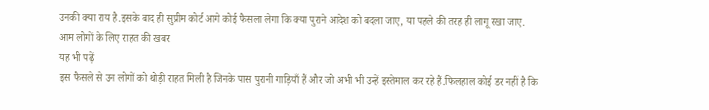उनकी क्या राय है.इसके बाद ही सुप्रीम कोर्ट आगे कोई फैसला लेगा कि क्या पुराने आदेश को बदला जाए, या पहले की तरह ही लागू रखा जाए.
आम लोगों के लिए राहत की खबर
यह भी पढ़ें
इस फैसले से उन लोगों को थोड़ी राहत मिली है जिनके पास पुरानी गाड़ियाँ हैं और जो अभी भी उन्हें इस्तेमाल कर रहे हैं.फिलहाल कोई डर नहीं है कि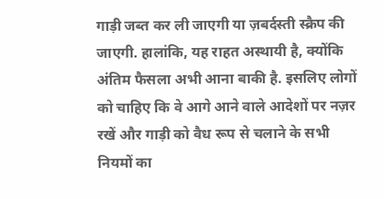गाड़ी जब्त कर ली जाएगी या ज़बर्दस्ती स्क्रैप की जाएगी. हालांकि, यह राहत अस्थायी है, क्योंकि अंतिम फैसला अभी आना बाकी है. इसलिए लोगों को चाहिए कि वे आगे आने वाले आदेशों पर नज़र रखें और गाड़ी को वैध रूप से चलाने के सभी नियमों का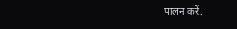पालन करें.